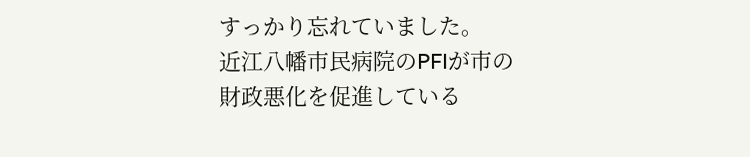すっかり忘れていました。
近江八幡市民病院のPFIが市の財政悪化を促進している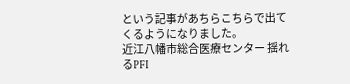という記事があちらこちらで出てくるようになりました。
近江八幡市総合医療センター 揺れるPFI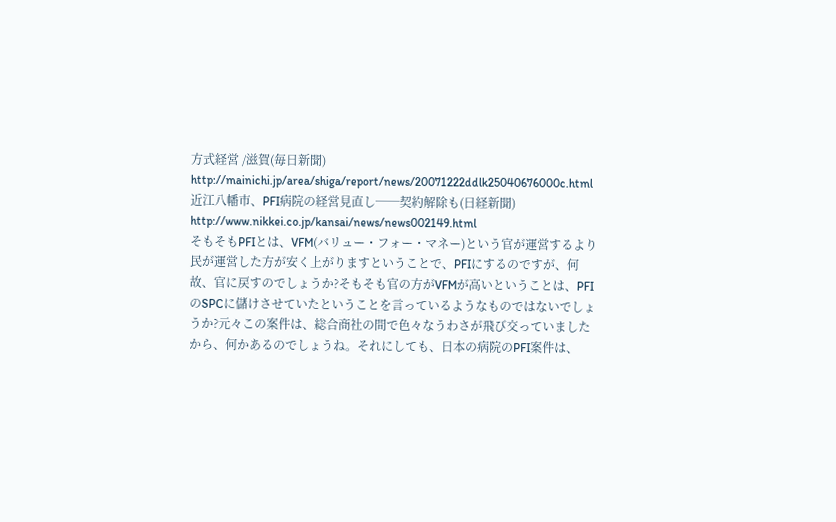方式経営 /滋賀(毎日新聞)
http://mainichi.jp/area/shiga/report/news/20071222ddlk25040676000c.html
近江八幡市、PFI病院の経営見直し──契約解除も(日経新聞)
http://www.nikkei.co.jp/kansai/news/news002149.html
そもそもPFIとは、VFM(バリュー・フォー・マネー)という官が運営するより民が運営した方が安く上がりますということで、PFIにするのですが、何故、官に戻すのでしょうか?そもそも官の方がVFMが高いということは、PFIのSPCに儲けさせていたということを言っているようなものではないでしょうか?元々この案件は、総合商社の間で色々なうわさが飛び交っていましたから、何かあるのでしょうね。それにしても、日本の病院のPFI案件は、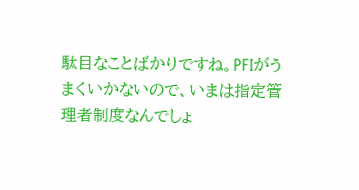駄目なことばかりですね。PFIがうまくいかないので、いまは指定管理者制度なんでしょ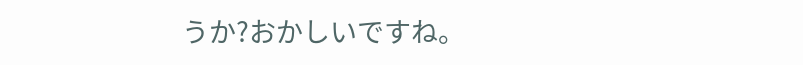うか?おかしいですね。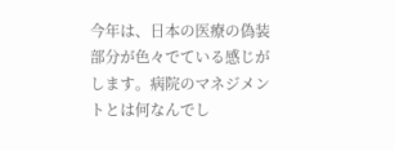今年は、日本の医療の偽装部分が色々でている感じがします。病院のマネジメントとは何なんでし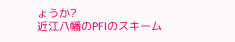ょうか?
近江八幡のPFIのスキーム